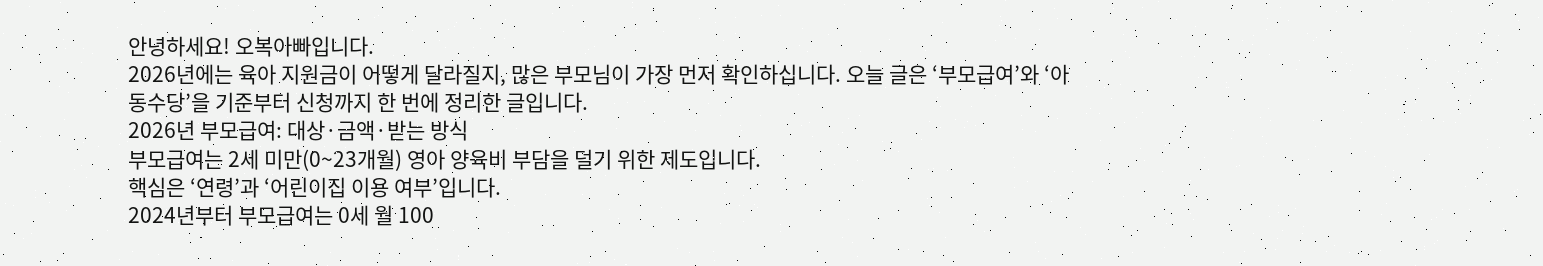안녕하세요! 오복아빠입니다.
2026년에는 육아 지원금이 어떻게 달라질지, 많은 부모님이 가장 먼저 확인하십니다. 오늘 글은 ‘부모급여’와 ‘아동수당’을 기준부터 신청까지 한 번에 정리한 글입니다.
2026년 부모급여: 대상·금액·받는 방식
부모급여는 2세 미만(0~23개월) 영아 양육비 부담을 덜기 위한 제도입니다.
핵심은 ‘연령’과 ‘어린이집 이용 여부’입니다.
2024년부터 부모급여는 0세 월 100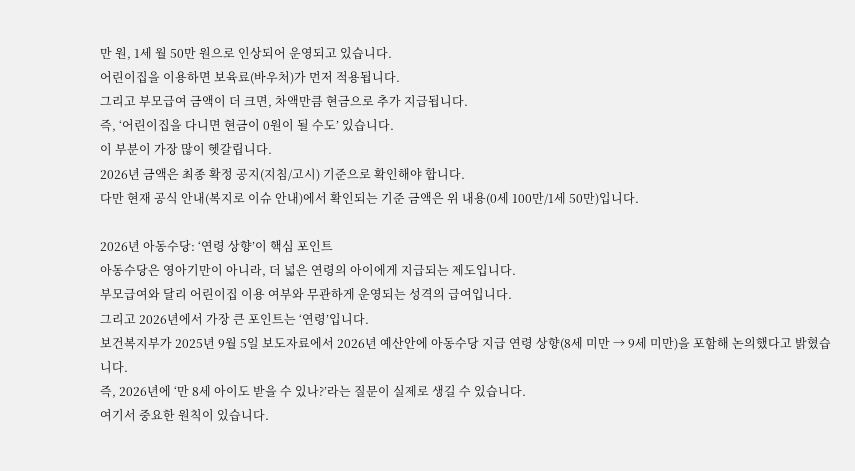만 원, 1세 월 50만 원으로 인상되어 운영되고 있습니다.
어린이집을 이용하면 보육료(바우처)가 먼저 적용됩니다.
그리고 부모급여 금액이 더 크면, 차액만큼 현금으로 추가 지급됩니다.
즉, ‘어린이집을 다니면 현금이 0원이 될 수도’ 있습니다.
이 부분이 가장 많이 헷갈립니다.
2026년 금액은 최종 확정 공지(지침/고시) 기준으로 확인해야 합니다.
다만 현재 공식 안내(복지로 이슈 안내)에서 확인되는 기준 금액은 위 내용(0세 100만/1세 50만)입니다.

2026년 아동수당: ‘연령 상향’이 핵심 포인트
아동수당은 영아기만이 아니라, 더 넓은 연령의 아이에게 지급되는 제도입니다.
부모급여와 달리 어린이집 이용 여부와 무관하게 운영되는 성격의 급여입니다.
그리고 2026년에서 가장 큰 포인트는 ‘연령’입니다.
보건복지부가 2025년 9월 5일 보도자료에서 2026년 예산안에 아동수당 지급 연령 상향(8세 미만 → 9세 미만)을 포함해 논의했다고 밝혔습니다.
즉, 2026년에 ‘만 8세 아이도 받을 수 있나?’라는 질문이 실제로 생길 수 있습니다.
여기서 중요한 원칙이 있습니다.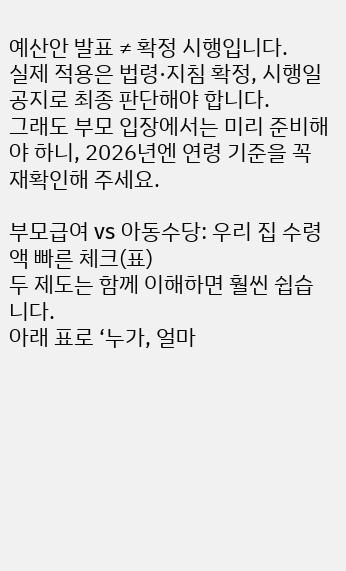예산안 발표 ≠ 확정 시행입니다.
실제 적용은 법령·지침 확정, 시행일 공지로 최종 판단해야 합니다.
그래도 부모 입장에서는 미리 준비해야 하니, 2026년엔 연령 기준을 꼭 재확인해 주세요.

부모급여 vs 아동수당: 우리 집 수령액 빠른 체크(표)
두 제도는 함께 이해하면 훨씬 쉽습니다.
아래 표로 ‘누가, 얼마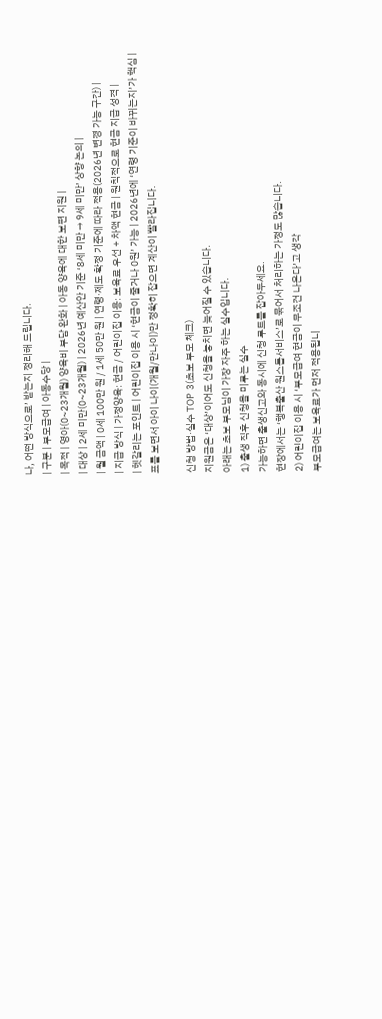나, 어떤 방식으로’ 받는지 정리해 드립니다.
| 구분 | 부모급여 | 아동수당 |
| 목적 | 영아(0~23개월) 양육비 부담 완화 | 아동 양육에 대한 보편 지원 |
| 대상 | 2세 미만(0~23개월) | 2026년 예산안 기준 ‘8세 미만 → 9세 미만’ 상향 논의 |
| 월 금액 | 0세 100만 원 / 1세 50만 원 | 연령·제도 확정 기준에 따라 적용(2026년 변경 가능 구간) |
| 지급 방식 | 가정양육: 현금 / 어린이집 이용: 보육료 우선 + 차액 현금 | 원칙적으로 현금 지급 성격 |
| 헷갈리는 포인트 | 어린이집 이용 시 ‘현금이 줄거나 0원’ 가능 | 2026년에 ‘연령 기준이 바뀌는지’가 핵심 |
표를 보면서 아이 나이(개월/만나이)만 정확히 잡으면 계산이 빨라집니다.

신청 방법·실수 TOP 3(초보 부모 체크)
지원금은 ‘대상’이어도 신청을 놓치면 늦어질 수 있습니다.
아래는 초보 부모님이 가장 자주 하는 실수입니다.
1) 출생 직후 신청을 미루는 실수
가능하면 출생신고와 동시에 신청 루트를 잡아두세요.
현장에서는 ‘행복출산 원스톱서비스’로 묶어서 처리하는 가정도 많습니다.
2) 어린이집 이용 시 ‘부모급여 현금이 무조건 나온다’고 생각
부모급여는 보육료가 먼저 적용됩니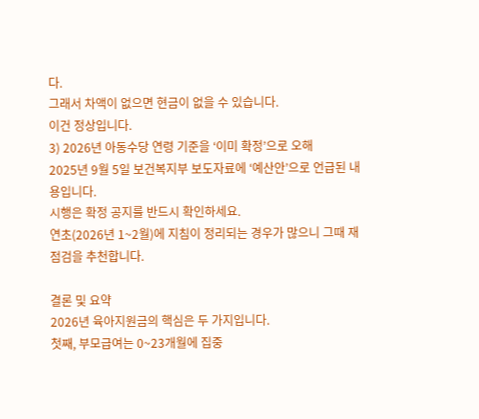다.
그래서 차액이 없으면 현금이 없을 수 있습니다.
이건 정상입니다.
3) 2026년 아동수당 연령 기준을 ‘이미 확정’으로 오해
2025년 9월 5일 보건복지부 보도자료에 ‘예산안’으로 언급된 내용입니다.
시행은 확정 공지를 반드시 확인하세요.
연초(2026년 1~2월)에 지침이 정리되는 경우가 많으니 그때 재점검을 추천합니다.

결론 및 요약
2026년 육아지원금의 핵심은 두 가지입니다.
첫째, 부모급여는 0~23개월에 집중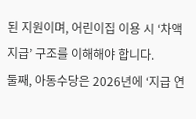된 지원이며, 어린이집 이용 시 ‘차액 지급’ 구조를 이해해야 합니다.
둘째, 아동수당은 2026년에 ‘지급 연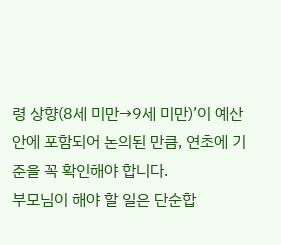령 상향(8세 미만→9세 미만)’이 예산안에 포함되어 논의된 만큼, 연초에 기준을 꼭 확인해야 합니다.
부모님이 해야 할 일은 단순합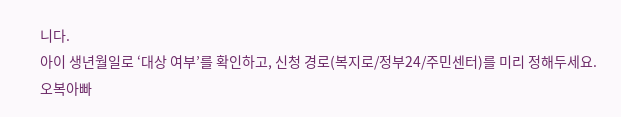니다.
아이 생년월일로 ‘대상 여부’를 확인하고, 신청 경로(복지로/정부24/주민센터)를 미리 정해두세요.
오복아빠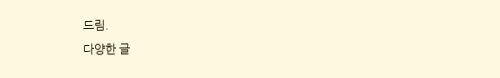드림.
다양한 글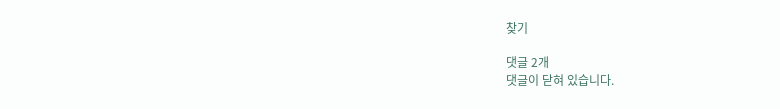찾기

댓글 2개
댓글이 닫혀 있습니다.